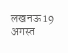लखनऊ 19 अगस्त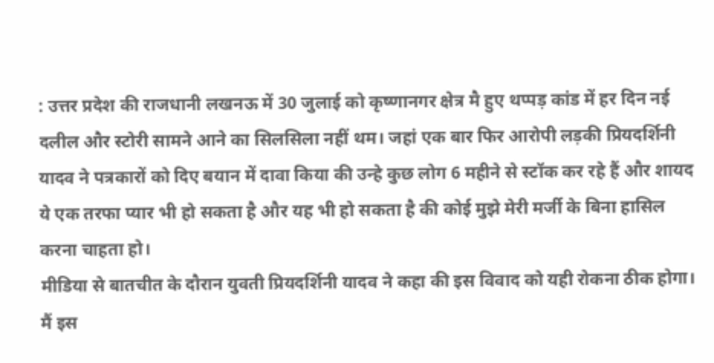: उत्तर प्रदेश की राजधानी लखनऊ में 30 जुलाई को कृष्णानगर क्षेत्र मै हुए थप्पड़ कांड में हर दिन नई दलील और स्टोरी सामने आने का सिलसिला नहीं थम। जहां एक बार फिर आरोपी लड़की प्रियदर्शिनी यादव ने पत्रकारों को दिए बयान में दावा किया की उन्हे कुछ लोग 6 महीने से स्टॉक कर रहे हैं और शायद ये एक तरफा प्यार भी हो सकता है और यह भी हो सकता है की कोई मुझे मेरी मर्जी के बिना हासिल करना चाहता हो।
मीडिया से बातचीत के दौरान युवती प्रियदर्शिनी यादव ने कहा की इस विवाद को यही रोकना ठीक होगा। मैं इस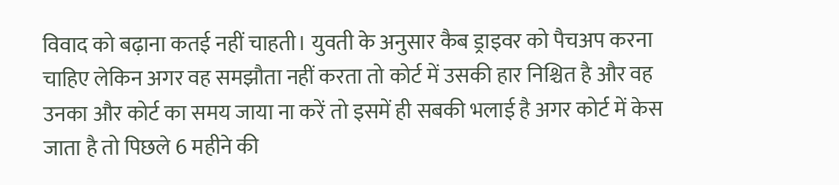विवाद को बढ़ाना कतई नहीं चाहती। युवती के अनुसार कैब ड्राइवर को पैचअप करना चाहिए लेकिन अगर वह समझौता नहीं करता तो कोर्ट में उसकी हार निश्चित है और वह उनका और कोर्ट का समय जाया ना करें तो इसमें ही सबकी भलाई है अगर कोर्ट में केस जाता है तो पिछले 6 महीने की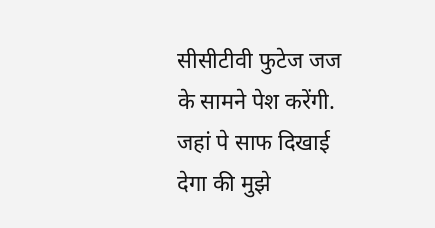सीसीटीवी फुटेज जज के सामने पेश करेंगी. जहां पे साफ दिखाई देगा की मुझे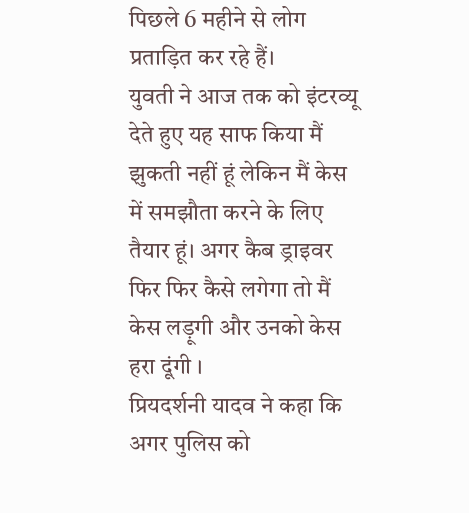पिछले 6 महीने से लोग प्रताड़ित कर रहे हैं।
युवती ने आज तक को इंटरव्यू देते हुए यह साफ किया मैं झुकती नहीं हूं लेकिन मैं केस में समझौता करने के लिए तैयार हूं। अगर कैब ड्राइवर फिर फिर कैसे लगेगा तो मैं केस लड़ूगी और उनको केस हरा दूंगी ।
प्रियदर्शनी यादव ने कहा कि अगर पुलिस को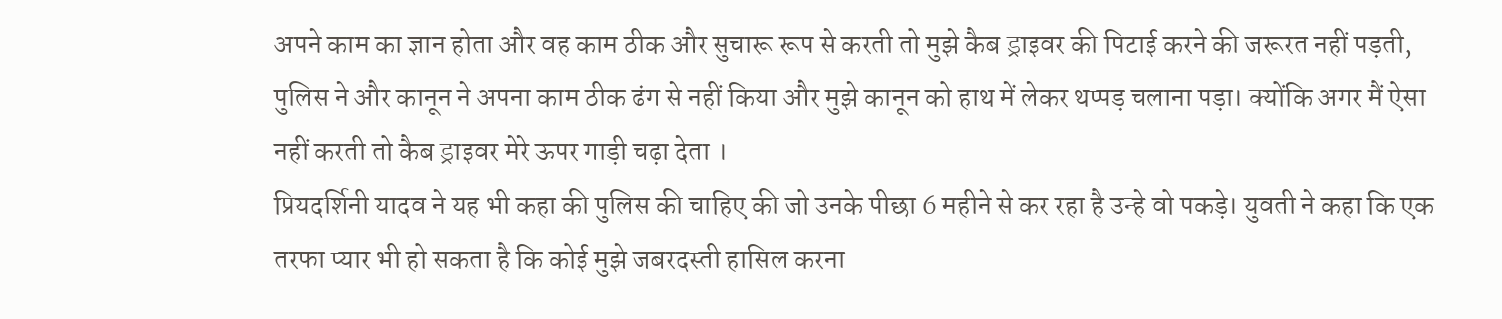अपने काम का ज्ञान होता और वह काम ठीक और सुचारू रूप से करती तो मुझे कैब ड्राइवर की पिटाई करने की जरूरत नहीं पड़ती, पुलिस ने और कानून ने अपना काम ठीक ढंग से नहीं किया और मुझे कानून को हाथ में लेकर थप्पड़ चलाना पड़ा। क्योंकि अगर मैं ऐसा नहीं करती तो कैब ड्राइवर मेरे ऊपर गाड़ी चढ़ा देता ।
प्रियदर्शिनी यादव ने यह भी कहा की पुलिस की चाहिए की जो उनके पीछा 6 महीने से कर रहा है उन्हे वो पकड़े। युवती ने कहा कि एक तरफा प्यार भी हो सकता है कि कोई मुझे जबरदस्ती हासिल करना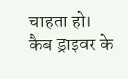चाहता हो।
कैब ड्राइवर के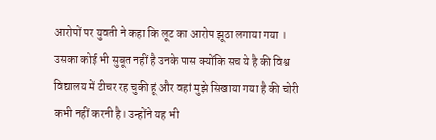आरोपों पर युवती ने कहा कि लूट का आरोप झूठा लगाया गया । उसका कोई भी सुबूत नहीं है उनके पास क्योंकि सच ये है की विश्व विद्यालय में टीचर रह चुकी हूं और वहां मुझे सिखाया गया है की चोरी कभी नहीं करनी है। उन्होंने यह भी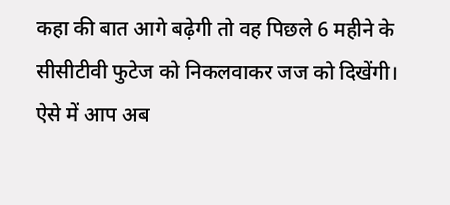कहा की बात आगे बढ़ेगी तो वह पिछले 6 महीने के सीसीटीवी फुटेज को निकलवाकर जज को दिखेंगी। ऐसे में आप अब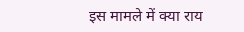इस मामले में क्या राय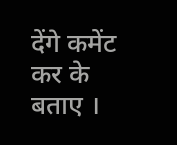देंगे कमेंट कर के बताए ।